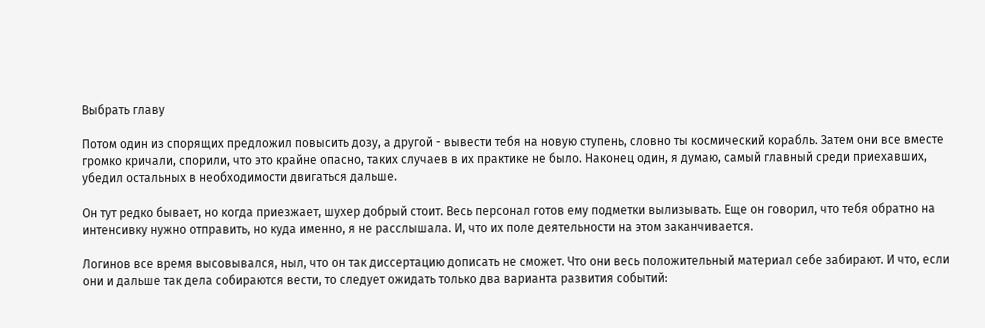Выбрать главу

Потом один из спорящих предложил повысить дозу, а другой - вывести тебя на новую ступень, словно ты космический корабль. Затем они все вместе громко кричали, спорили, что это крайне опасно, таких случаев в их практике не было. Наконец один, я думаю, самый главный среди приехавших, убедил остальных в необходимости двигаться дальше.

Он тут редко бывает, но когда приезжает, шухер добрый стоит. Весь персонал готов ему подметки вылизывать. Еще он говорил, что тебя обратно на интенсивку нужно отправить, но куда именно, я не расслышала. И, что их поле деятельности на этом заканчивается.

Логинов все время высовывался, ныл, что он так диссертацию дописать не сможет. Что они весь положительный материал себе забирают. И что, если они и дальше так дела собираются вести, то следует ожидать только два варианта развития событий: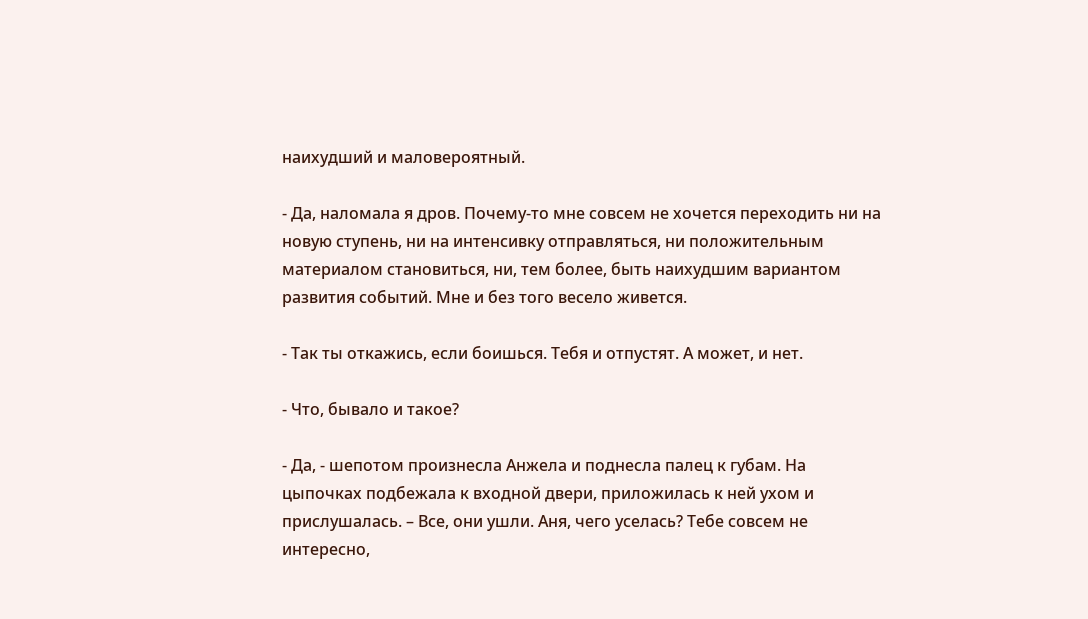наихудший и маловероятный.

- Да, наломала я дров. Почему-то мне совсем не хочется переходить ни на новую ступень, ни на интенсивку отправляться, ни положительным материалом становиться, ни, тем более, быть наихудшим вариантом развития событий. Мне и без того весело живется.

- Так ты откажись, если боишься. Тебя и отпустят. А может, и нет.

- Что, бывало и такое?

- Да, - шепотом произнесла Анжела и поднесла палец к губам. На цыпочках подбежала к входной двери, приложилась к ней ухом и прислушалась. – Все, они ушли. Аня, чего уселась? Тебе совсем не интересно,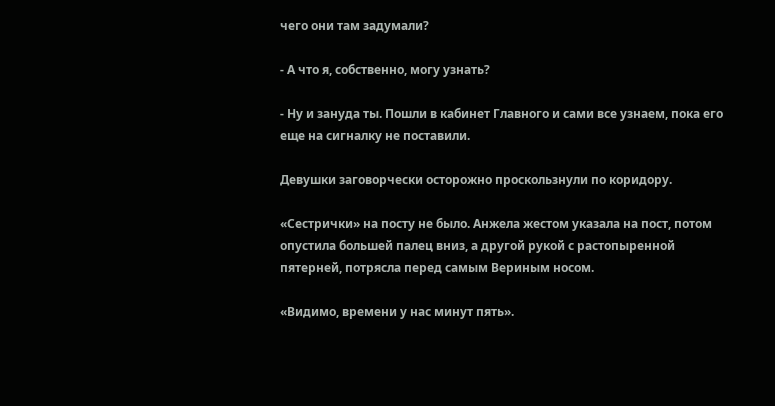чего они там задумали?

- А что я, собственно, могу узнать?

- Ну и зануда ты. Пошли в кабинет Главного и сами все узнаем, пока его еще на сигналку не поставили.

Девушки заговорчески осторожно проскользнули по коридору.

«Сестрички» на посту не было. Анжела жестом указала на пост, потом опустила большей палец вниз, а другой рукой с растопыренной пятерней, потрясла перед самым Вериным носом.

«Видимо, времени у нас минут пять».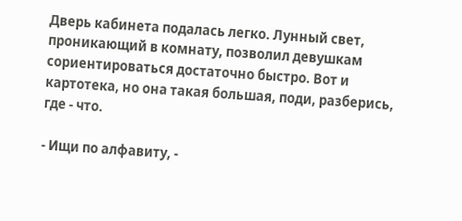Дверь кабинета подалась легко. Лунный свет, проникающий в комнату, позволил девушкам сориентироваться достаточно быстро. Вот и картотека, но она такая большая, поди, разберись, где - что.

- Ищи по алфавиту, -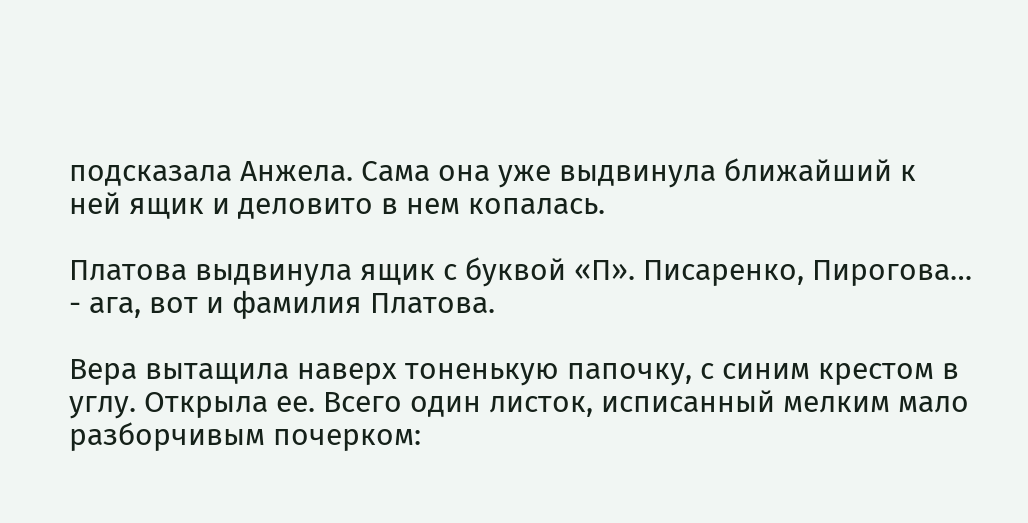подсказала Анжела. Сама она уже выдвинула ближайший к ней ящик и деловито в нем копалась.

Платова выдвинула ящик с буквой «П». Писаренко, Пирогова… - ага, вот и фамилия Платова.

Вера вытащила наверх тоненькую папочку, с синим крестом в углу. Открыла ее. Всего один листок, исписанный мелким мало разборчивым почерком: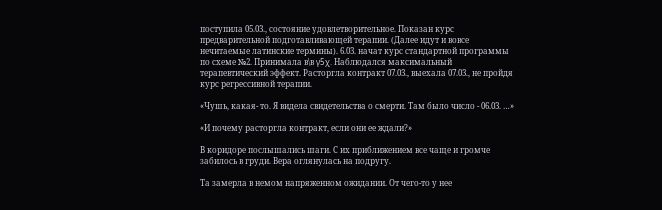поступила 05.03., состояние удовлетворительное. Показан курс предварительной подготавливающей терапии. (Далее идут и вовсе нечитаемые латинские термины). 6.03. начат курс стандартной программы по схеме №2. Принимала в\в γ5χ. Наблюдался максимальный терапевтический эффект. Расторгла контракт 07.03., выехала 07.03., не пройдя курс регрессивной терапии.

«Чушь, какая- то. Я видела свидетельства о смерти. Там было число - 06.03. …»

«И почему расторгла контракт, если они ее ждали?»

В коридоре послышались шаги. С их приближением все чаще и громче забилось в груди. Вера оглянулась на подругу.

Та замерла в немом напряженном ожидании. От чего-то у нее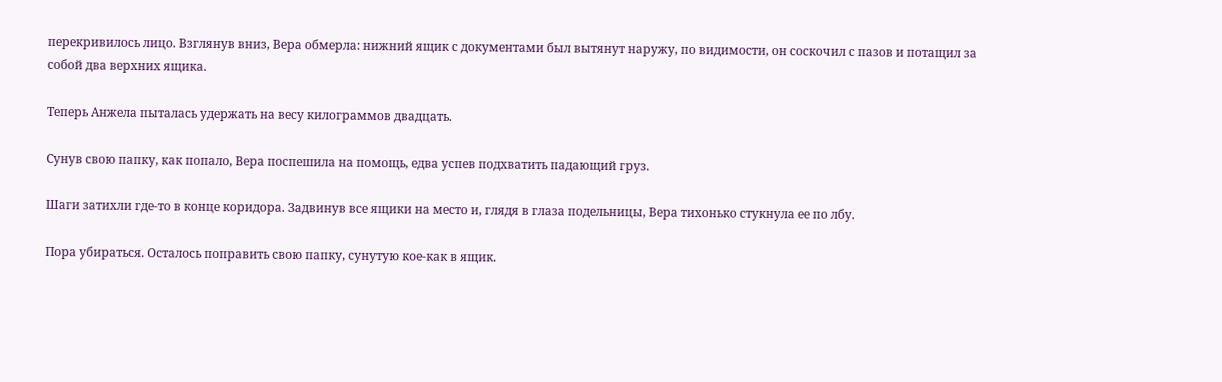перекривилось лицо. Взглянув вниз, Вера обмерла: нижний ящик с документами был вытянут наружу, по видимости, он соскочил с пазов и потащил за собой два верхних ящика.

Теперь Анжела пыталась удержать на весу килограммов двадцать.

Сунув свою папку, как попало, Вера поспешила на помощь, едва успев подхватить падающий груз.

Шаги затихли где-то в конце коридора. Задвинув все ящики на место и, глядя в глаза подельницы, Вера тихонько стукнула ее по лбу.

Пора убираться. Осталось поправить свою папку, сунутую кое-как в ящик.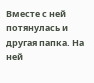Вместе с ней потянулась и другая папка. На ней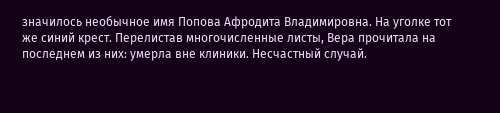значилось необычное имя Попова Афродита Владимировна. На уголке тот же синий крест. Перелистав многочисленные листы, Вера прочитала на последнем из них: умерла вне клиники. Несчастный случай.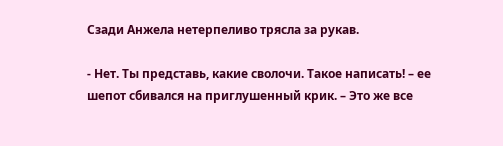Сзади Анжела нетерпеливо трясла за рукав.

- Нет. Ты представь, какие сволочи. Такое написать! – ее шепот сбивался на приглушенный крик. – Это же все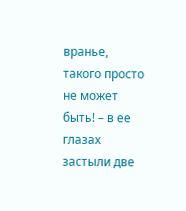вранье, такого просто не может быть! – в ее глазах застыли две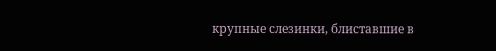крупные слезинки, блиставшие в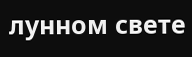лунном свете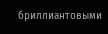бриллиантовыми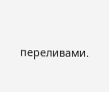переливами.